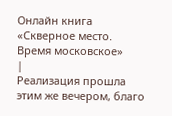Онлайн книга «Скверное место. Время московское»
|
Реализация прошла этим же вечером, благо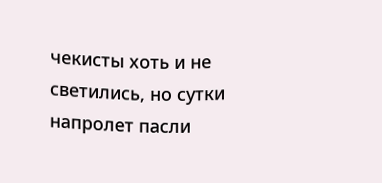чекисты хоть и не светились, но сутки напролет пасли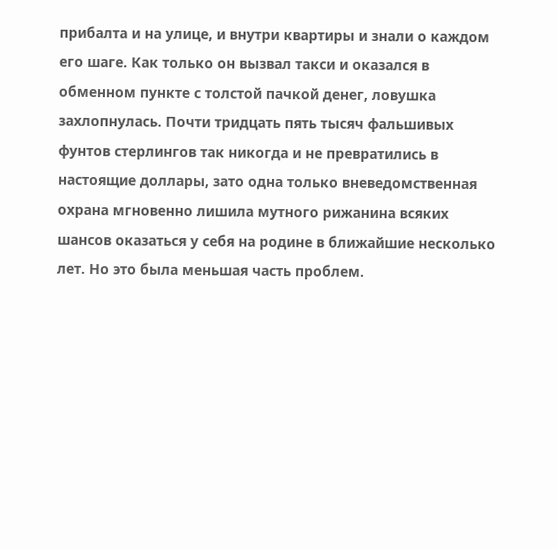прибалта и на улице, и внутри квартиры и знали о каждом его шаге. Как только он вызвал такси и оказался в обменном пункте с толстой пачкой денег, ловушка захлопнулась. Почти тридцать пять тысяч фальшивых фунтов стерлингов так никогда и не превратились в настоящие доллары, зато одна только вневедомственная охрана мгновенно лишила мутного рижанина всяких шансов оказаться у себя на родине в ближайшие несколько лет. Но это была меньшая часть проблем.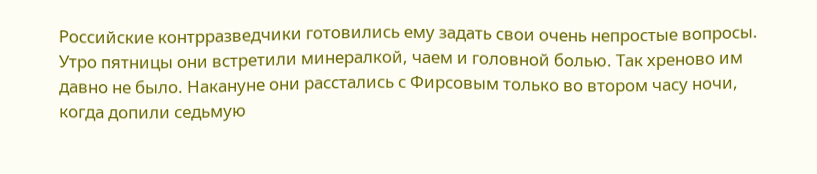Российские контрразведчики готовились ему задать свои очень непростые вопросы. Утро пятницы они встретили минералкой, чаем и головной болью. Так хреново им давно не было. Накануне они расстались с Фирсовым только во втором часу ночи, когда допили седьмую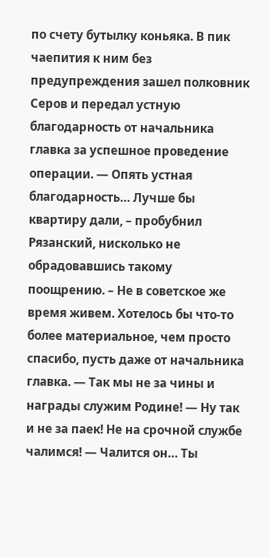по счету бутылку коньяка. В пик чаепития к ним без предупреждения зашел полковник Серов и передал устную благодарность от начальника главка за успешное проведение операции. — Опять устная благодарность… Лучше бы квартиру дали, – пробубнил Рязанский, нисколько не обрадовавшись такому поощрению. – Не в советское же время живем. Хотелось бы что-то более материальное, чем просто спасибо, пусть даже от начальника главка. — Так мы не за чины и награды служим Родине! — Ну так и не за паек! Не на срочной службе чалимся! — Чалится он… Ты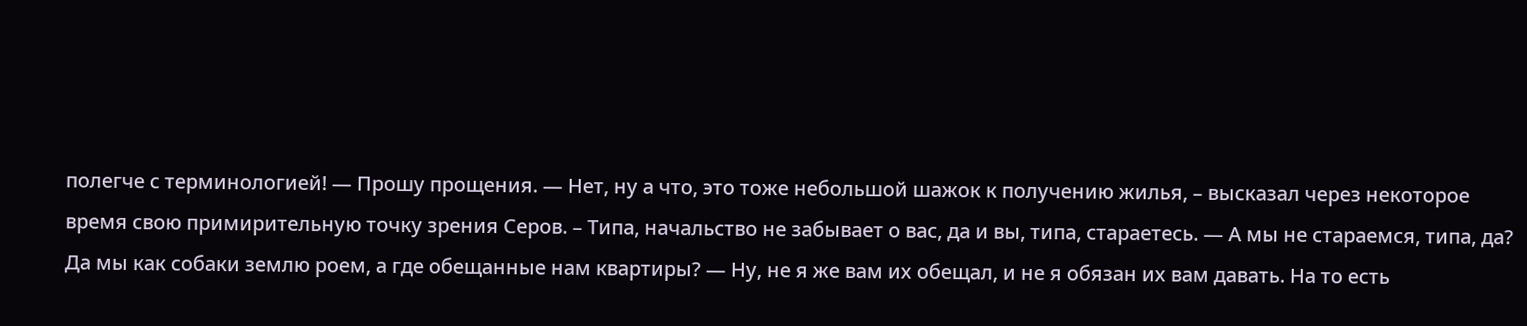полегче с терминологией! — Прошу прощения. — Нет, ну а что, это тоже небольшой шажок к получению жилья, – высказал через некоторое время свою примирительную точку зрения Серов. – Типа, начальство не забывает о вас, да и вы, типа, стараетесь. — А мы не стараемся, типа, да? Да мы как собаки землю роем, а где обещанные нам квартиры? — Ну, не я же вам их обещал, и не я обязан их вам давать. На то есть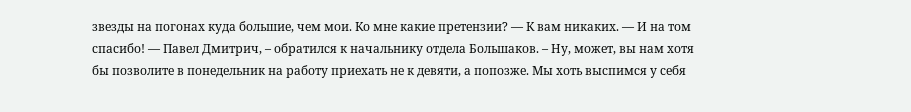звезды на погонах куда большие, чем мои. Ко мне какие претензии? — К вам никаких. — И на том спасибо! — Павел Дмитрич, – обратился к начальнику отдела Большаков. – Ну, может, вы нам хотя бы позволите в понедельник на работу приехать не к девяти, а попозже. Мы хоть выспимся у себя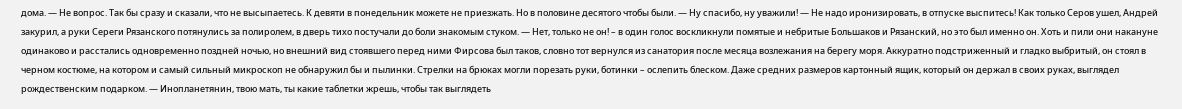дома. — Не вопрос. Так бы сразу и сказали, что не высыпаетесь. К девяти в понедельник можете не приезжать. Но в половине десятого чтобы были. — Ну спасибо, ну уважили! — Не надо иронизировать, в отпуске выспитесь! Как только Серов ушел, Андрей закурил, а руки Сереги Рязанского потянулись за полиролем, в дверь тихо постучали до боли знакомым стуком. — Нет, только не он! – в один голос воскликнули помятые и небритые Большаков и Рязанский, но это был именно он. Хоть и пили они накануне одинаково и расстались одновременно поздней ночью, но внешний вид стоявшего перед ними Фирсова был таков, словно тот вернулся из санатория после месяца возлежания на берегу моря. Аккуратно подстриженный и гладко выбритый, он стоял в черном костюме, на котором и самый сильный микроскоп не обнаружил бы и пылинки. Стрелки на брюках могли порезать руки, ботинки – ослепить блеском. Даже средних размеров картонный ящик, который он держал в своих руках, выглядел рождественским подарком. — Инопланетянин, твою мать, ты какие таблетки жрешь, чтобы так выглядеть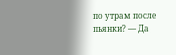по утрам после пьянки? — Да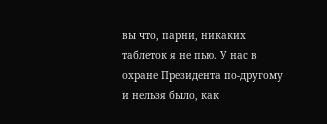вы что, парни, никаких таблеток я не пью. У нас в охране Президента по-другому и нельзя было, как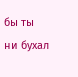бы ты ни бухал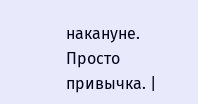накануне. Просто привычка. |